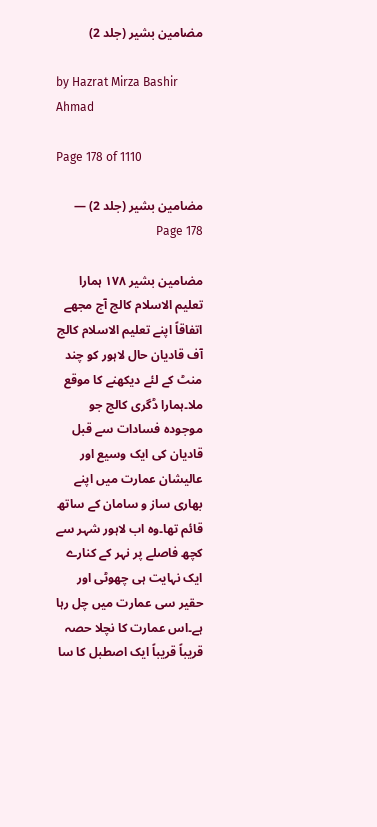مضامین بشیر (جلد 2)

by Hazrat Mirza Bashir Ahmad

Page 178 of 1110

مضامین بشیر (جلد 2) — Page 178

مضامین بشیر ۱۷۸ ہمارا تعلیم الاسلام کالج آج مجھے اتفاقاً اپنے تعلیم الاسلام کالج آف قادیان حال لاہور کو چند منٹ کے لئے دیکھنے کا موقع ملا۔ہمارا ڈگری کالج جو موجودہ فسادات سے قبل قادیان کی ایک وسیع اور عالیشان عمارت میں اپنے بھاری ساز و سامان کے ساتھ قائم تھا۔وہ اب لاہور شہر سے کچھ فاصلے پر نہر کے کنارے ایک نہایت ہی چھوٹی اور حقیر سی عمارت میں چل رہا ہے۔اس عمارت کا نچلا حصہ قریباً قریباً ایک اصطبل کا سا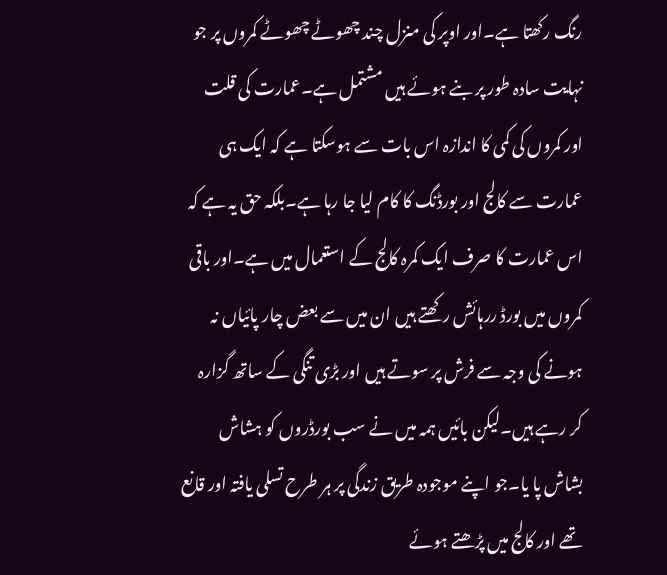رنگ رکھتا ہے۔اور اوپر کی منزل چند چھوٹے چھوٹے کمروں پر جو نہایت سادہ طور پر بنے ہوئے ہیں مشتمل ہے۔عمارت کی قلت اور کمروں کی کمی کا اندازہ اس بات سے ہوسکتا ہے کہ ایک ہی عمارت سے کالج اور بورڈنگ کا کام لیا جا رہا ہے۔بلکہ حق یہ ہے کہ اس عمارت کا صرف ایک کمرہ کالج کے استعمال میں ہے۔اور باقی کمروں میں بورڈ ررہائش رکھتے ہیں ان میں سے بعض چار پائیاں نہ ہونے کی وجہ سے فرش پر سوتے ہیں اور بڑی تنگی کے ساتھ گزارہ کر رہے ہیں۔لیکن بائیں ہمہ میں نے سب بورڈروں کو ہشاش بشاش پا یا۔جو اپنے موجودہ طریق زندگی پر ہر طرح تسلی یافتہ اور قانع تھے اور کالج میں پڑھتے ہوئے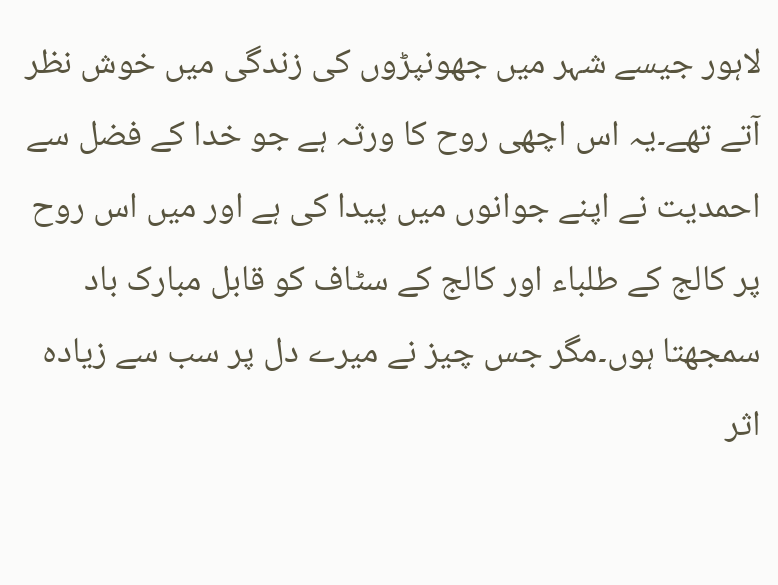لاہور جیسے شہر میں جھونپڑوں کی زندگی میں خوش نظر آتے تھے۔یہ اس اچھی روح کا ورثہ ہے جو خدا کے فضل سے احمدیت نے اپنے جوانوں میں پیدا کی ہے اور میں اس روح پر کالج کے طلباء اور کالج کے سٹاف کو قابل مبارک باد سمجھتا ہوں۔مگر جس چیز نے میرے دل پر سب سے زیادہ اثر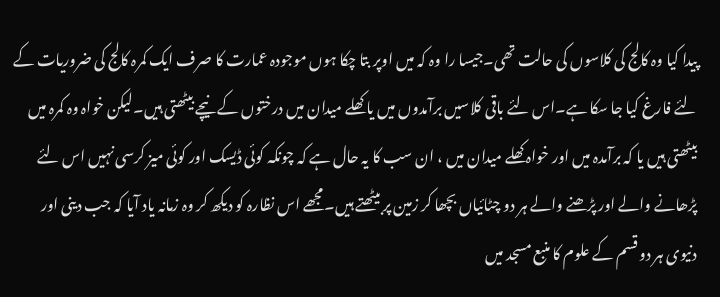پیدا کیا وہ کالج کی کلاسوں کی حالت تھی۔جیسا را وہ کہ میں اوپر بتا چکا ہوں موجودہ عمارت کا صرف ایک کمرہ کالج کی ضروریات کے لئے فارغ کیا جا سکا ہے۔اس لئے باقی کلاسیں برآمدوں میں یا کھلے میدان میں درختوں کے نیچے بیٹھتی ہیں۔لیکن خواہ وہ کمرہ میں بیٹھتی ہیں یا کہ برآمدہ میں اور خواہ کھلے میدان میں ، ان سب کا یہ حال ہے کہ چونکہ کوئی ڈیسک اور کوئی میز کرسی نہیں اس لئے پڑھانے والے اور پڑھنے والے ہر دو چٹائیاں بچھا کر زمین پر بیٹھتے ہیں۔مجھے اس نظارہ کو دیکھ کر وہ زمانہ یاد آیا کہ جب دینی اور دنیوی ہر دو قسم کے علوم کا منبع مسجد میں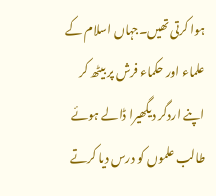ہوا کرتی تھیں۔جہاں اسلام کے علماء اور حکماء فرش پر بیٹھ کر اپنے اردگر دیگھیرا ڈالے ہوئے طالب علموں کو درس دیا کرتے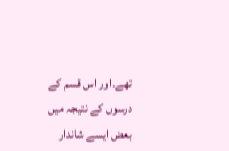تھے۔اور اس قسم کے درسوں کے نتیجہ میں بعض ایسے شاندار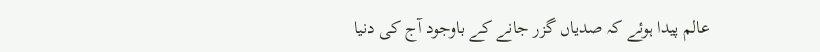عالم پیدا ہوئے کہ صدیاں گزر جانے کے باوجود آج کی دنیا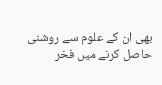بھی ان کے علوم سے روشنی حاصل کرنے میں فخر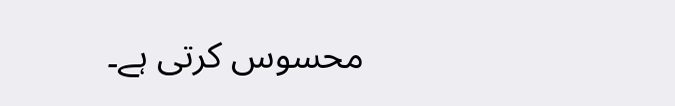محسوس کرتی ہے۔